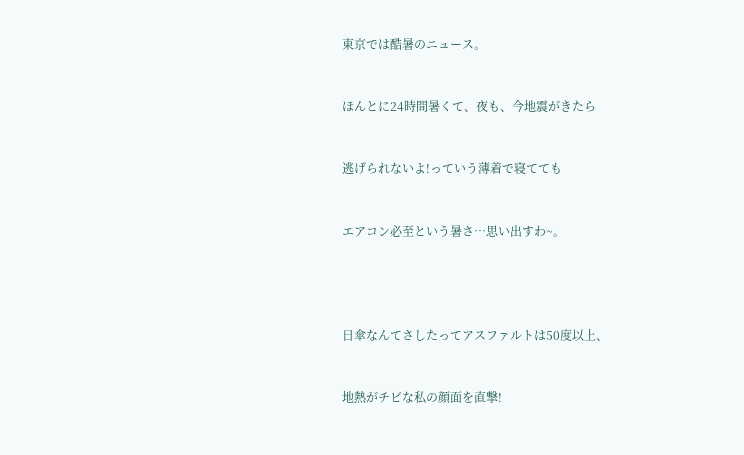東京では酷暑のニュース。


ほんとに24時間暑くて、夜も、今地震がきたら


逃げられないよ!っていう薄着で寝てても


エアコン必至という暑さ…思い出すわ~。




日傘なんてさしたってアスファルトは50度以上、


地熱がチビな私の顔面を直撃!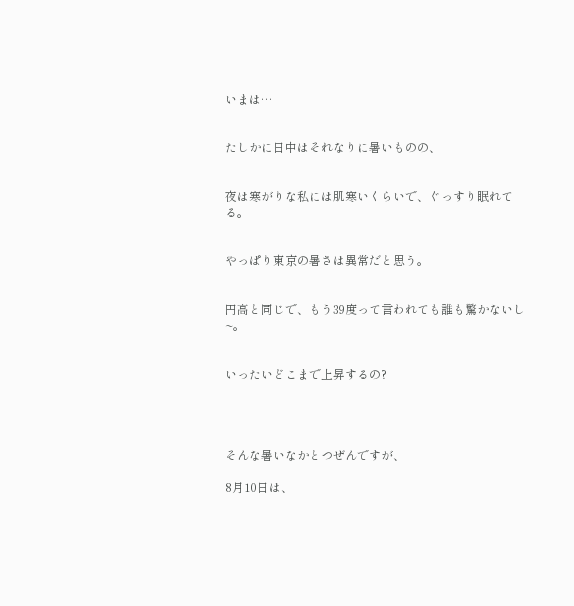いまは…


たしかに日中はそれなりに暑いものの、


夜は寒がりな私には肌寒いくらいで、ぐっすり眠れてる。


やっぱり東京の暑さは異常だと思う。


円高と同じで、もう39度って言われても誰も驚かないし~。


いったいどこまで上昇するの?




そんな暑いなかとつぜんですが、

8月10日は、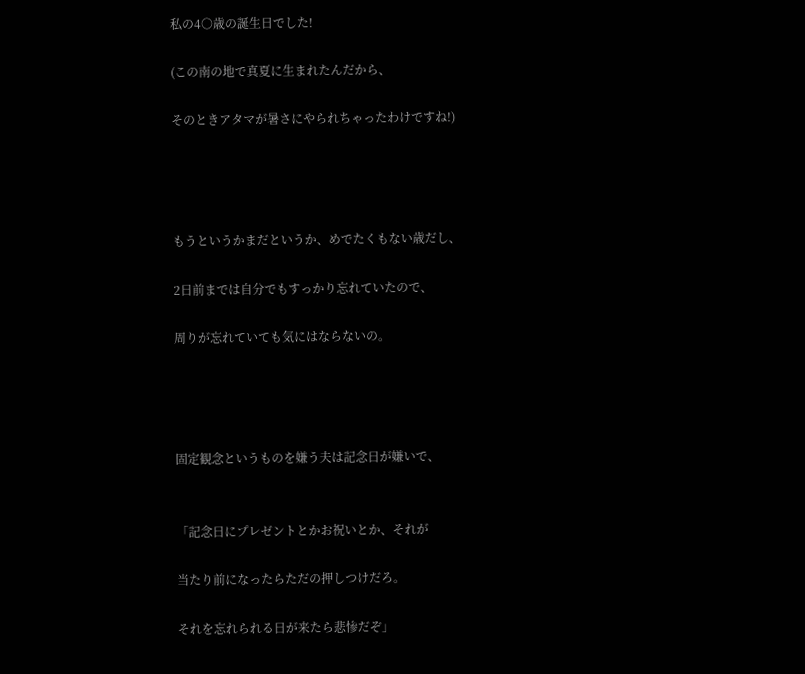私の4○歳の誕生日でした!

(この南の地で真夏に生まれたんだから、

そのときアタマが暑さにやられちゃったわけですね!)




もうというかまだというか、めでたくもない歳だし、

2日前までは自分でもすっかり忘れていたので、

周りが忘れていても気にはならないの。




固定観念というものを嫌う夫は記念日が嫌いで、


「記念日にプレゼントとかお祝いとか、それが

当たり前になったらただの押しつけだろ。

それを忘れられる日が来たら悲惨だぞ」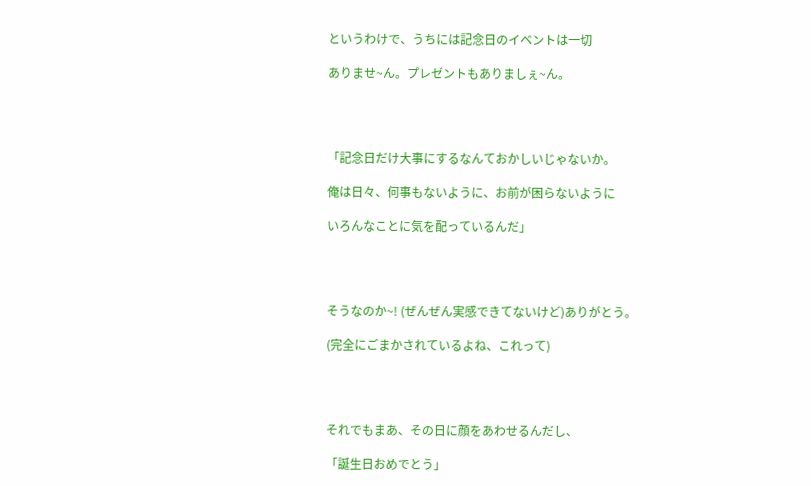というわけで、うちには記念日のイベントは一切

ありませ~ん。プレゼントもありましぇ~ん。




「記念日だけ大事にするなんておかしいじゃないか。

俺は日々、何事もないように、お前が困らないように

いろんなことに気を配っているんだ」




そうなのか~! (ぜんぜん実感できてないけど)ありがとう。

(完全にごまかされているよね、これって)




それでもまあ、その日に顔をあわせるんだし、

「誕生日おめでとう」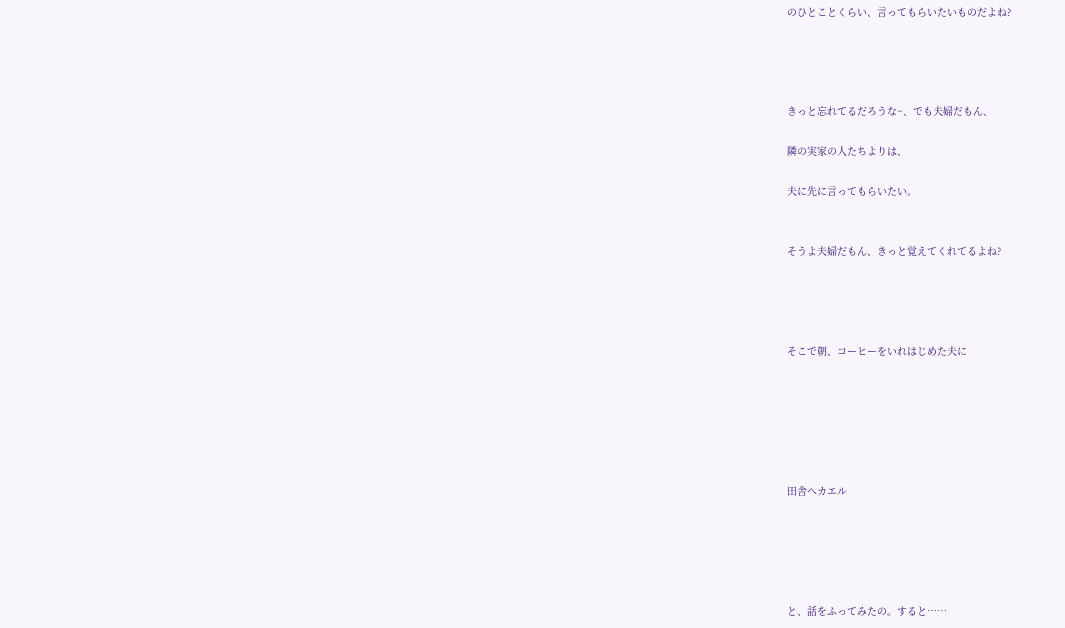のひとことくらい、言ってもらいたいものだよね?




きっと忘れてるだろうな~、でも夫婦だもん、

隣の実家の人たちよりは、

夫に先に言ってもらいたい。


そうよ夫婦だもん、きっと覚えてくれてるよね?




そこで朝、コーヒーをいれはじめた夫に






田舎へカエル





と、話をふってみたの。すると……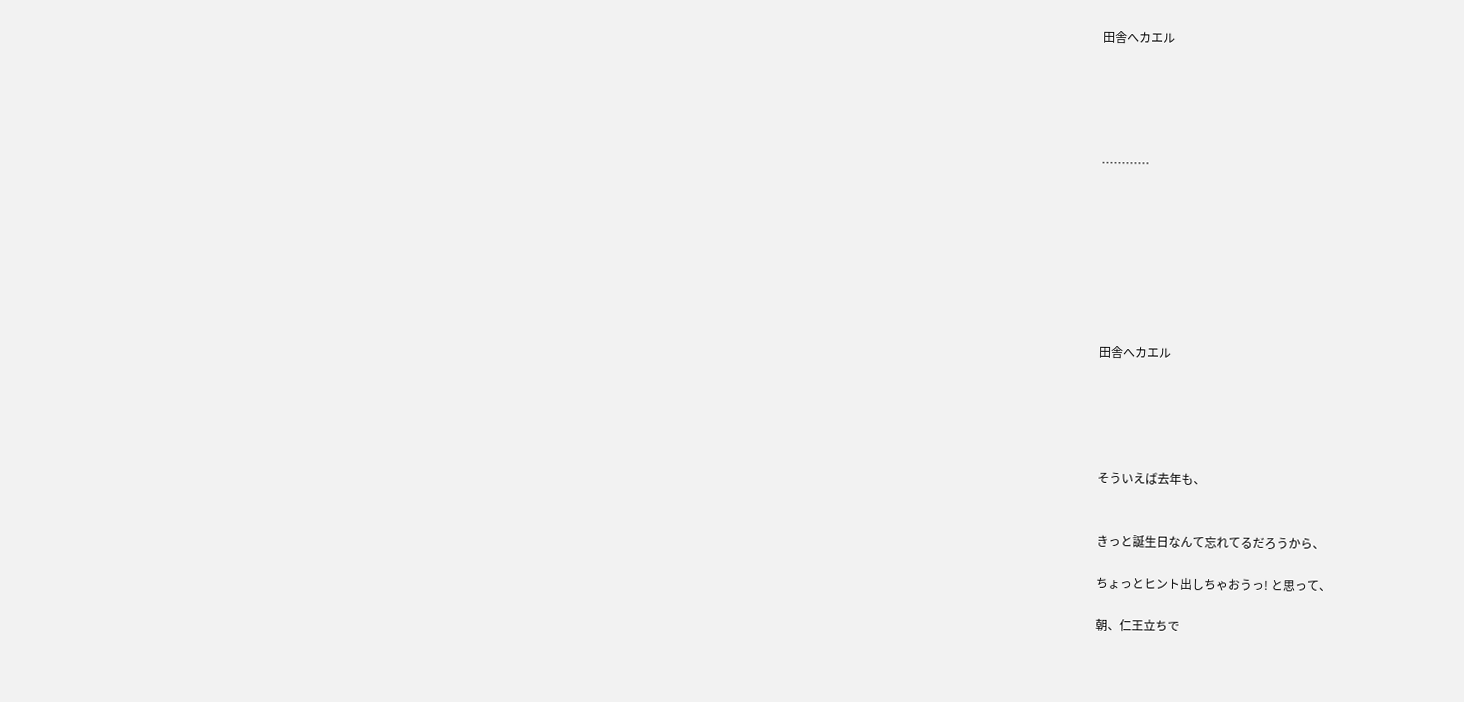田舎へカエル





…………








田舎へカエル





そういえば去年も、


きっと誕生日なんて忘れてるだろうから、

ちょっとヒント出しちゃおうっ! と思って、

朝、仁王立ちで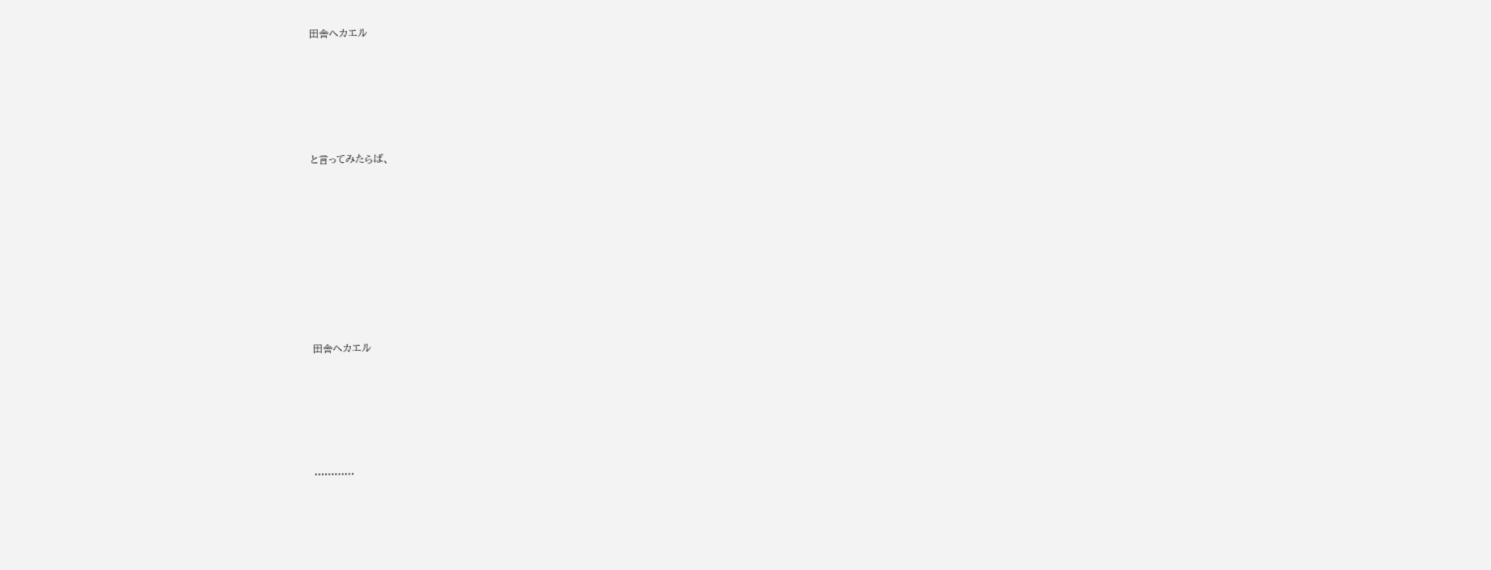田舎へカエル





と言ってみたらば、








田舎へカエル





…………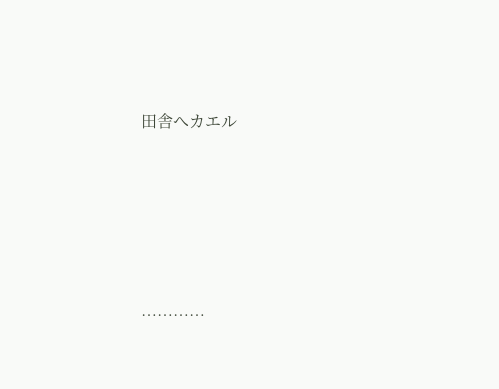田舎へカエル





…………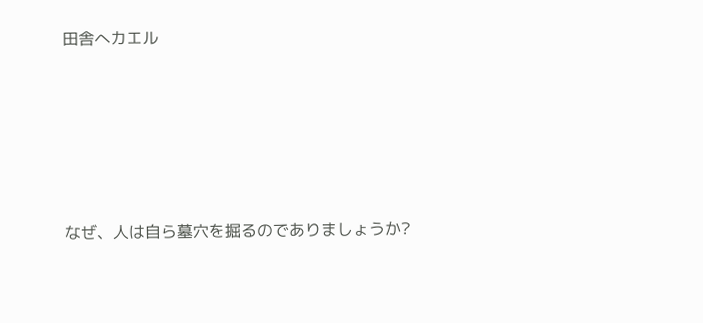田舎へカエル





なぜ、人は自ら墓穴を掘るのでありましょうか?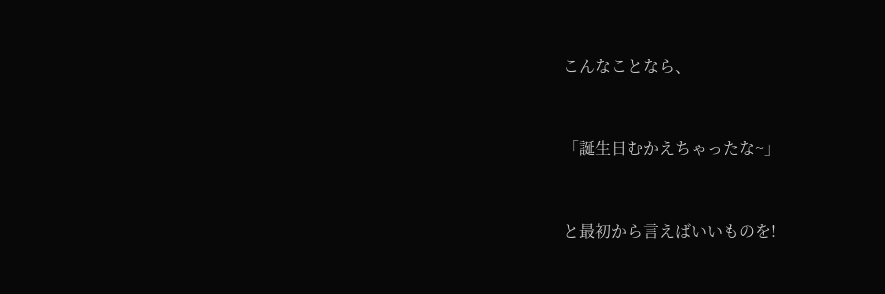こんなことなら、


「誕生日むかえちゃったな~」


と最初から言えばいいものを!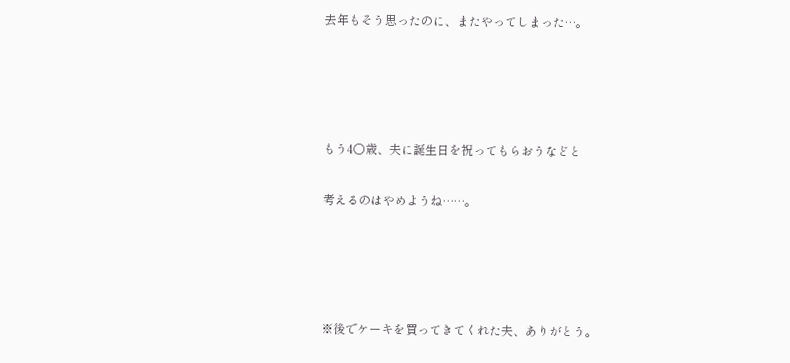去年もそう思ったのに、またやってしまった…。




もう4○歳、夫に誕生日を祝ってもらおうなどと

考えるのはやめようね……。




※後でケーキを買ってきてくれた夫、ありがとう。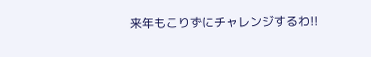来年もこりずにチャレンジするわ!!